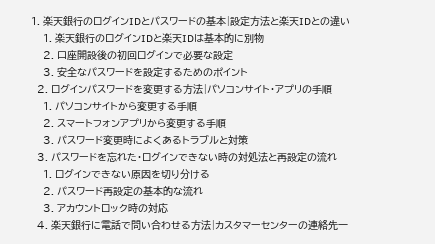1. 楽天銀行のログインIDとパスワードの基本|設定方法と楽天IDとの違い
    1. 楽天銀行のログインIDと楽天IDは基本的に別物
    2. 口座開設後の初回ログインで必要な設定
    3. 安全なパスワードを設定するためのポイント
  2. ログインパスワードを変更する方法|パソコンサイト・アプリの手順
    1. パソコンサイトから変更する手順
    2. スマートフォンアプリから変更する手順
    3. パスワード変更時によくあるトラブルと対策
  3. パスワードを忘れた・ログインできない時の対処法と再設定の流れ
    1. ログインできない原因を切り分ける
    2. パスワード再設定の基本的な流れ
    3. アカウントロック時の対応
  4. 楽天銀行に電話で問い合わせる方法|カスタマーセンターの連絡先一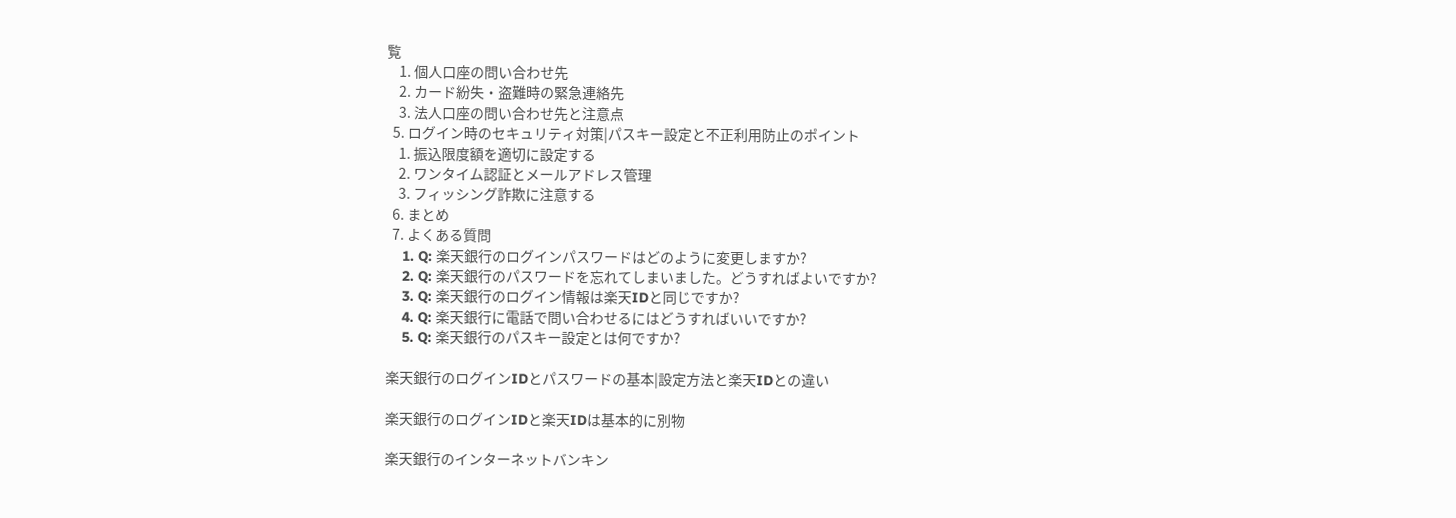覧
    1. 個人口座の問い合わせ先
    2. カード紛失・盗難時の緊急連絡先
    3. 法人口座の問い合わせ先と注意点
  5. ログイン時のセキュリティ対策|パスキー設定と不正利用防止のポイント
    1. 振込限度額を適切に設定する
    2. ワンタイム認証とメールアドレス管理
    3. フィッシング詐欺に注意する
  6. まとめ
  7. よくある質問
    1. Q: 楽天銀行のログインパスワードはどのように変更しますか?
    2. Q: 楽天銀行のパスワードを忘れてしまいました。どうすればよいですか?
    3. Q: 楽天銀行のログイン情報は楽天IDと同じですか?
    4. Q: 楽天銀行に電話で問い合わせるにはどうすればいいですか?
    5. Q: 楽天銀行のパスキー設定とは何ですか?

楽天銀行のログインIDとパスワードの基本|設定方法と楽天IDとの違い

楽天銀行のログインIDと楽天IDは基本的に別物

楽天銀行のインターネットバンキン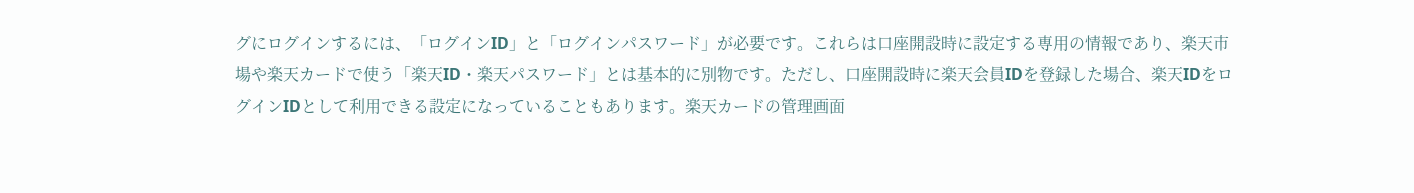グにログインするには、「ログインID」と「ログインパスワード」が必要です。これらは口座開設時に設定する専用の情報であり、楽天市場や楽天カードで使う「楽天ID・楽天パスワード」とは基本的に別物です。ただし、口座開設時に楽天会員IDを登録した場合、楽天IDをログインIDとして利用できる設定になっていることもあります。楽天カードの管理画面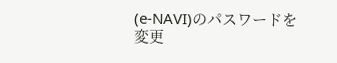(e-NAVI)のパスワードを変更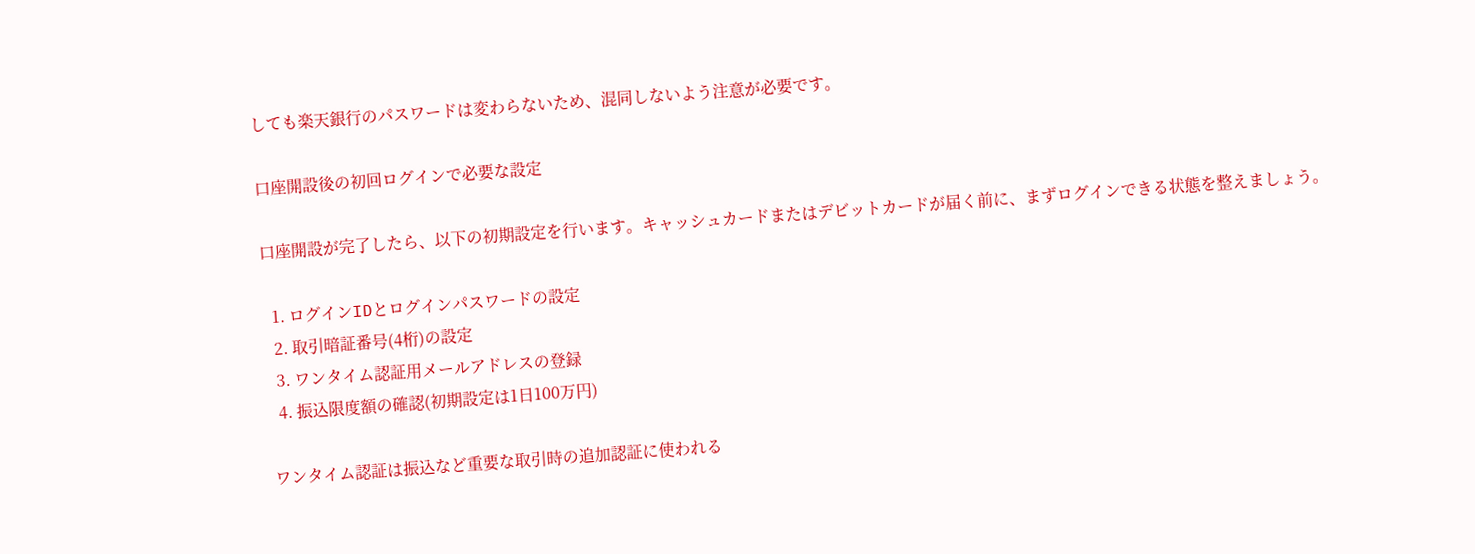しても楽天銀行のパスワードは変わらないため、混同しないよう注意が必要です。

口座開設後の初回ログインで必要な設定

口座開設が完了したら、以下の初期設定を行います。キャッシュカードまたはデビットカードが届く前に、まずログインできる状態を整えましょう。

  1. ログインIDとログインパスワードの設定
  2. 取引暗証番号(4桁)の設定
  3. ワンタイム認証用メールアドレスの登録
  4. 振込限度額の確認(初期設定は1日100万円)

ワンタイム認証は振込など重要な取引時の追加認証に使われる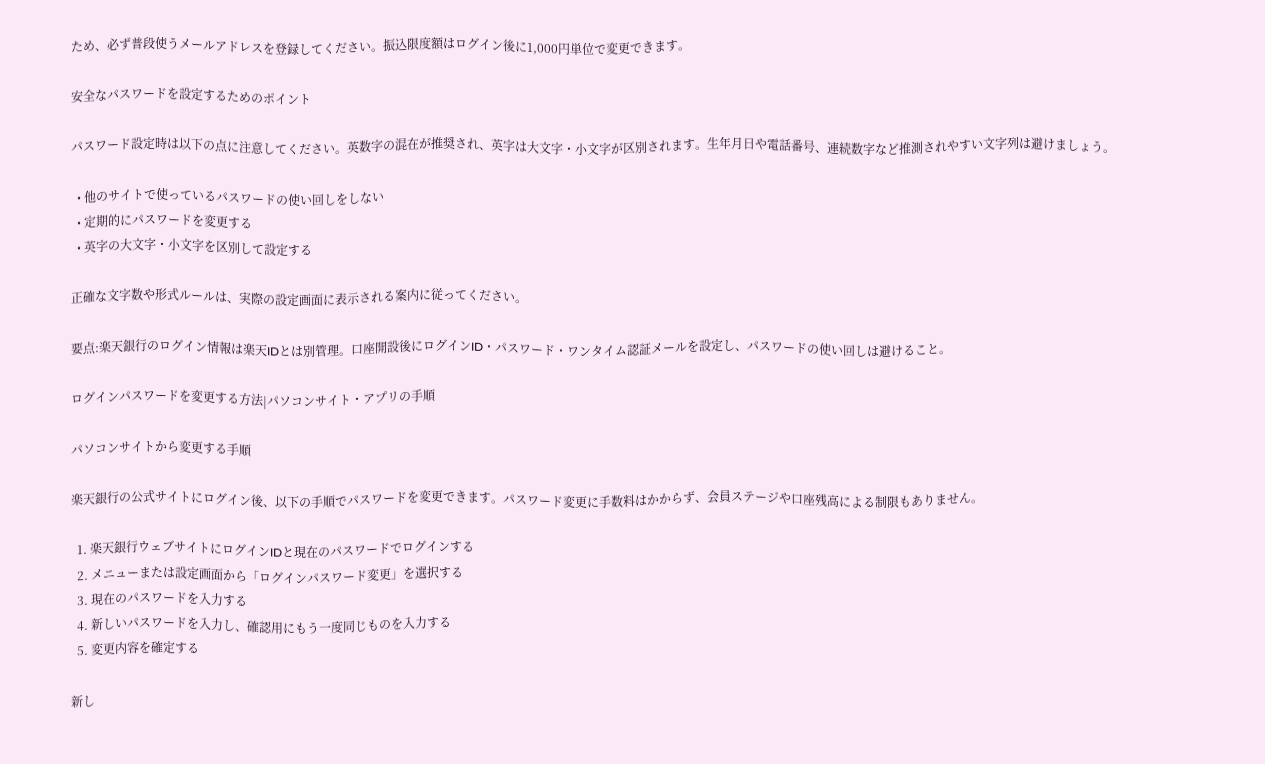ため、必ず普段使うメールアドレスを登録してください。振込限度額はログイン後に1,000円単位で変更できます。

安全なパスワードを設定するためのポイント

パスワード設定時は以下の点に注意してください。英数字の混在が推奨され、英字は大文字・小文字が区別されます。生年月日や電話番号、連続数字など推測されやすい文字列は避けましょう。

  • 他のサイトで使っているパスワードの使い回しをしない
  • 定期的にパスワードを変更する
  • 英字の大文字・小文字を区別して設定する

正確な文字数や形式ルールは、実際の設定画面に表示される案内に従ってください。

要点:楽天銀行のログイン情報は楽天IDとは別管理。口座開設後にログインID・パスワード・ワンタイム認証メールを設定し、パスワードの使い回しは避けること。

ログインパスワードを変更する方法|パソコンサイト・アプリの手順

パソコンサイトから変更する手順

楽天銀行の公式サイトにログイン後、以下の手順でパスワードを変更できます。パスワード変更に手数料はかからず、会員ステージや口座残高による制限もありません。

  1. 楽天銀行ウェブサイトにログインIDと現在のパスワードでログインする
  2. メニューまたは設定画面から「ログインパスワード変更」を選択する
  3. 現在のパスワードを入力する
  4. 新しいパスワードを入力し、確認用にもう一度同じものを入力する
  5. 変更内容を確定する

新し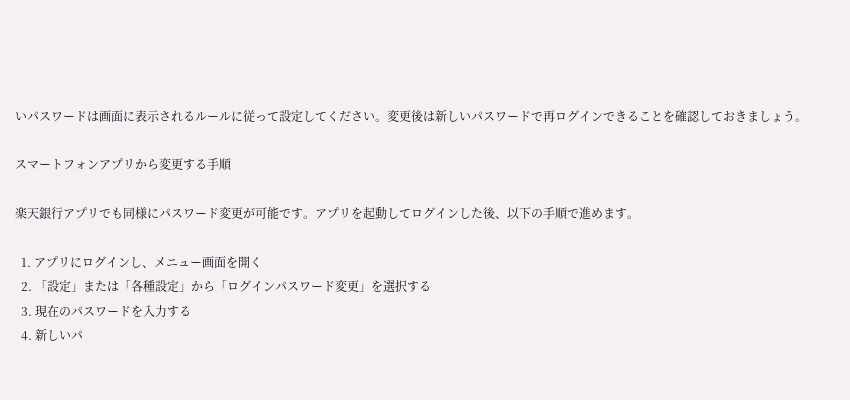いパスワードは画面に表示されるルールに従って設定してください。変更後は新しいパスワードで再ログインできることを確認しておきましょう。

スマートフォンアプリから変更する手順

楽天銀行アプリでも同様にパスワード変更が可能です。アプリを起動してログインした後、以下の手順で進めます。

  1. アプリにログインし、メニュー画面を開く
  2. 「設定」または「各種設定」から「ログインパスワード変更」を選択する
  3. 現在のパスワードを入力する
  4. 新しいパ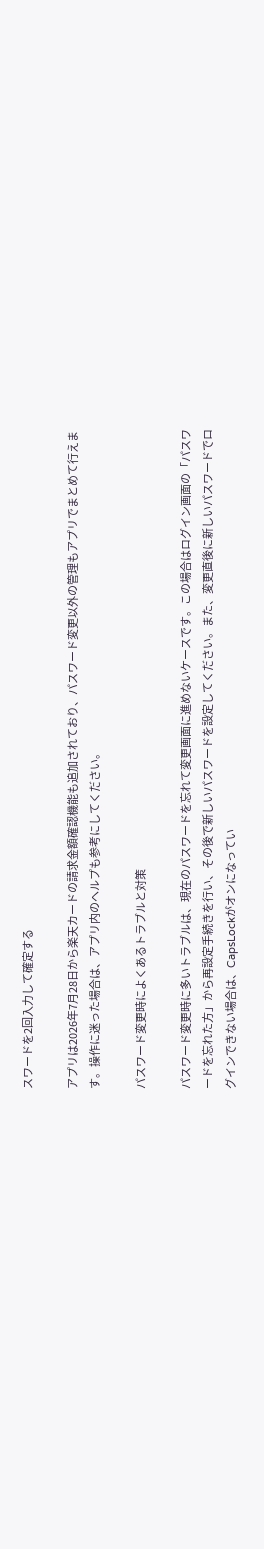スワードを2回入力して確定する

アプリは2026年7月28日から楽天カードの請求金額確認機能も追加されており、パスワード変更以外の管理もアプリでまとめて行えます。操作に迷った場合は、アプリ内のヘルプも参考にしてください。

パスワード変更時によくあるトラブルと対策

パスワード変更時に多いトラブルは、現在のパスワードを忘れて変更画面に進めないケースです。この場合はログイン画面の「パスワードを忘れた方」から再設定手続きを行い、その後で新しいパスワードを設定してください。また、変更直後に新しいパスワードでログインできない場合は、CapsLockがオンになってい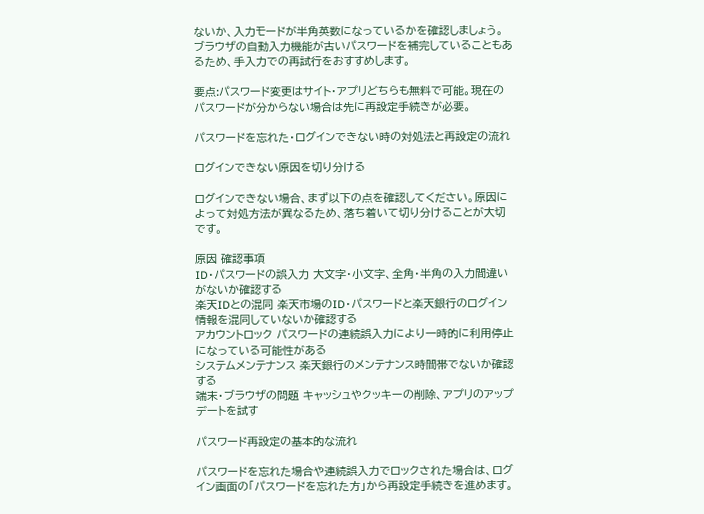ないか、入力モードが半角英数になっているかを確認しましょう。ブラウザの自動入力機能が古いパスワードを補完していることもあるため、手入力での再試行をおすすめします。

要点:パスワード変更はサイト・アプリどちらも無料で可能。現在のパスワードが分からない場合は先に再設定手続きが必要。

パスワードを忘れた・ログインできない時の対処法と再設定の流れ

ログインできない原因を切り分ける

ログインできない場合、まず以下の点を確認してください。原因によって対処方法が異なるため、落ち着いて切り分けることが大切です。

原因 確認事項
ID・パスワードの誤入力 大文字・小文字、全角・半角の入力間違いがないか確認する
楽天IDとの混同 楽天市場のID・パスワードと楽天銀行のログイン情報を混同していないか確認する
アカウントロック パスワードの連続誤入力により一時的に利用停止になっている可能性がある
システムメンテナンス 楽天銀行のメンテナンス時間帯でないか確認する
端末・ブラウザの問題 キャッシュやクッキーの削除、アプリのアップデートを試す

パスワード再設定の基本的な流れ

パスワードを忘れた場合や連続誤入力でロックされた場合は、ログイン画面の「パスワードを忘れた方」から再設定手続きを進めます。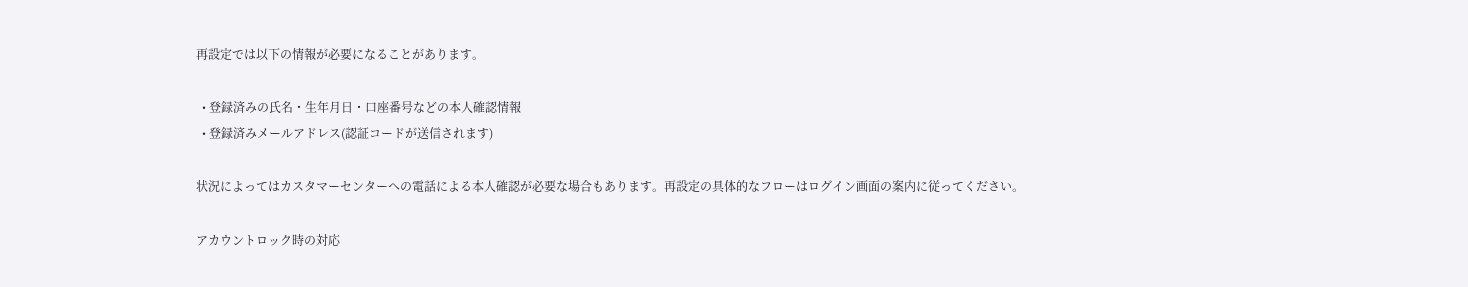再設定では以下の情報が必要になることがあります。

  • 登録済みの氏名・生年月日・口座番号などの本人確認情報
  • 登録済みメールアドレス(認証コードが送信されます)

状況によってはカスタマーセンターへの電話による本人確認が必要な場合もあります。再設定の具体的なフローはログイン画面の案内に従ってください。

アカウントロック時の対応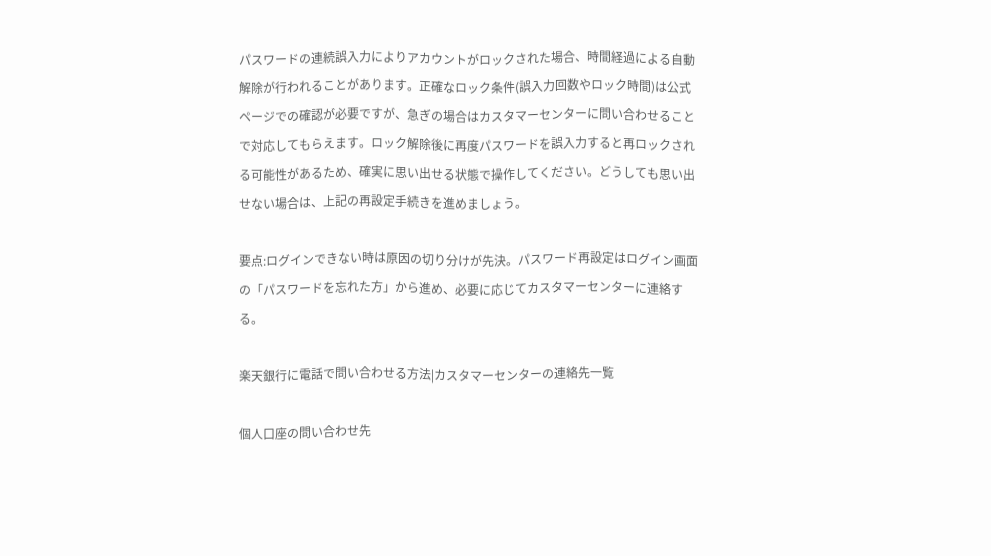パスワードの連続誤入力によりアカウントがロックされた場合、時間経過による自動解除が行われることがあります。正確なロック条件(誤入力回数やロック時間)は公式ページでの確認が必要ですが、急ぎの場合はカスタマーセンターに問い合わせることで対応してもらえます。ロック解除後に再度パスワードを誤入力すると再ロックされる可能性があるため、確実に思い出せる状態で操作してください。どうしても思い出せない場合は、上記の再設定手続きを進めましょう。

要点:ログインできない時は原因の切り分けが先決。パスワード再設定はログイン画面の「パスワードを忘れた方」から進め、必要に応じてカスタマーセンターに連絡する。

楽天銀行に電話で問い合わせる方法|カスタマーセンターの連絡先一覧

個人口座の問い合わせ先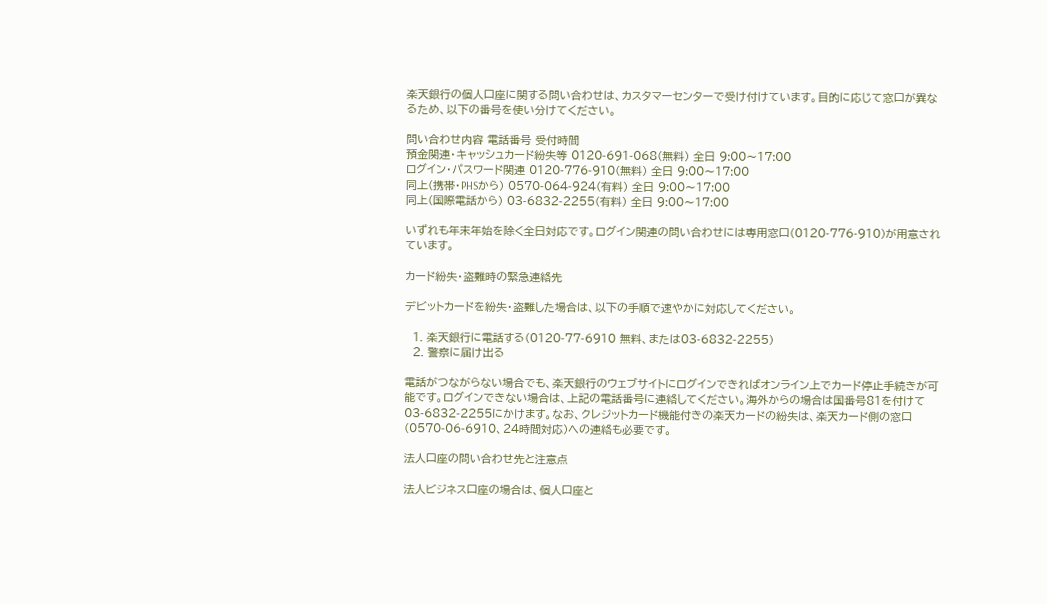楽天銀行の個人口座に関する問い合わせは、カスタマーセンターで受け付けています。目的に応じて窓口が異なるため、以下の番号を使い分けてください。

問い合わせ内容 電話番号 受付時間
預金関連・キャッシュカード紛失等 0120-691-068(無料) 全日 9:00〜17:00
ログイン・パスワード関連 0120-776-910(無料) 全日 9:00〜17:00
同上(携帯・PHSから) 0570-064-924(有料) 全日 9:00〜17:00
同上(国際電話から) 03-6832-2255(有料) 全日 9:00〜17:00

いずれも年末年始を除く全日対応です。ログイン関連の問い合わせには専用窓口(0120-776-910)が用意されています。

カード紛失・盗難時の緊急連絡先

デビットカードを紛失・盗難した場合は、以下の手順で速やかに対応してください。

  1. 楽天銀行に電話する(0120-77-6910 無料、または03-6832-2255)
  2. 警察に届け出る

電話がつながらない場合でも、楽天銀行のウェブサイトにログインできればオンライン上でカード停止手続きが可能です。ログインできない場合は、上記の電話番号に連絡してください。海外からの場合は国番号81を付けて03-6832-2255にかけます。なお、クレジットカード機能付きの楽天カードの紛失は、楽天カード側の窓口(0570-06-6910、24時間対応)への連絡も必要です。

法人口座の問い合わせ先と注意点

法人ビジネス口座の場合は、個人口座と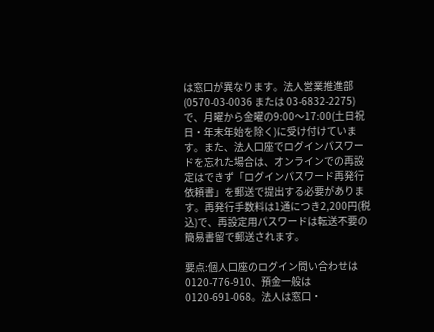は窓口が異なります。法人営業推進部(0570-03-0036 または 03-6832-2275)で、月曜から金曜の9:00〜17:00(土日祝日・年末年始を除く)に受け付けています。また、法人口座でログインパスワードを忘れた場合は、オンラインでの再設定はできず「ログインパスワード再発行依頼書」を郵送で提出する必要があります。再発行手数料は1通につき2,200円(税込)で、再設定用パスワードは転送不要の簡易書留で郵送されます。

要点:個人口座のログイン問い合わせは0120-776-910、預金一般は0120-691-068。法人は窓口・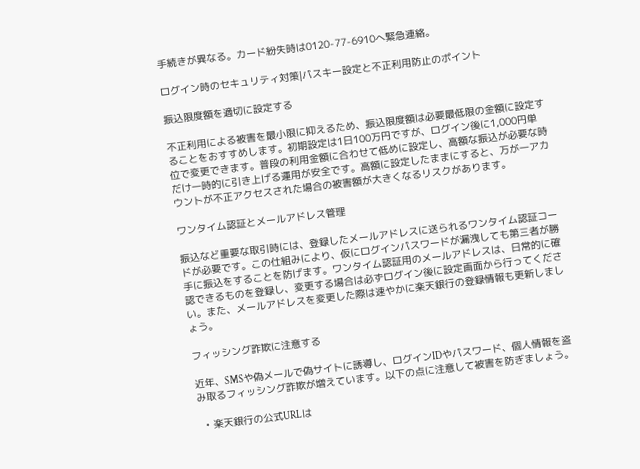手続きが異なる。カード紛失時は0120-77-6910へ緊急連絡。

ログイン時のセキュリティ対策|パスキー設定と不正利用防止のポイント

振込限度額を適切に設定する

不正利用による被害を最小限に抑えるため、振込限度額は必要最低限の金額に設定することをおすすめします。初期設定は1日100万円ですが、ログイン後に1,000円単位で変更できます。普段の利用金額に合わせて低めに設定し、高額な振込が必要な時だけ一時的に引き上げる運用が安全です。高額に設定したままにすると、万が一アカウントが不正アクセスされた場合の被害額が大きくなるリスクがあります。

ワンタイム認証とメールアドレス管理

振込など重要な取引時には、登録したメールアドレスに送られるワンタイム認証コードが必要です。この仕組みにより、仮にログインパスワードが漏洩しても第三者が勝手に振込をすることを防げます。ワンタイム認証用のメールアドレスは、日常的に確認できるものを登録し、変更する場合は必ずログイン後に設定画面から行ってください。また、メールアドレスを変更した際は速やかに楽天銀行の登録情報も更新しましょう。

フィッシング詐欺に注意する

近年、SMSや偽メールで偽サイトに誘導し、ログインIDやパスワード、個人情報を盗み取るフィッシング詐欺が増えています。以下の点に注意して被害を防ぎましょう。

  • 楽天銀行の公式URLは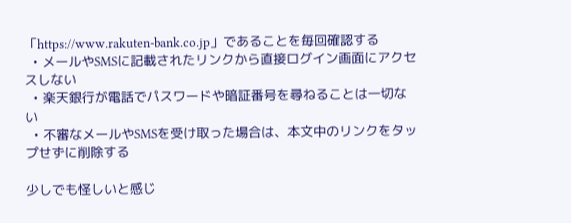「https://www.rakuten-bank.co.jp」であることを毎回確認する
  • メールやSMSに記載されたリンクから直接ログイン画面にアクセスしない
  • 楽天銀行が電話でパスワードや暗証番号を尋ねることは一切ない
  • 不審なメールやSMSを受け取った場合は、本文中のリンクをタップせずに削除する

少しでも怪しいと感じ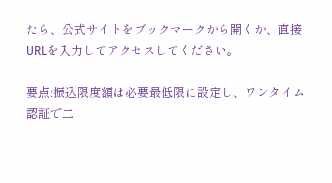たら、公式サイトをブックマークから開くか、直接URLを入力してアクセスしてください。

要点:振込限度額は必要最低限に設定し、ワンタイム認証で二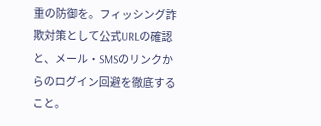重の防御を。フィッシング詐欺対策として公式URLの確認と、メール・SMSのリンクからのログイン回避を徹底すること。